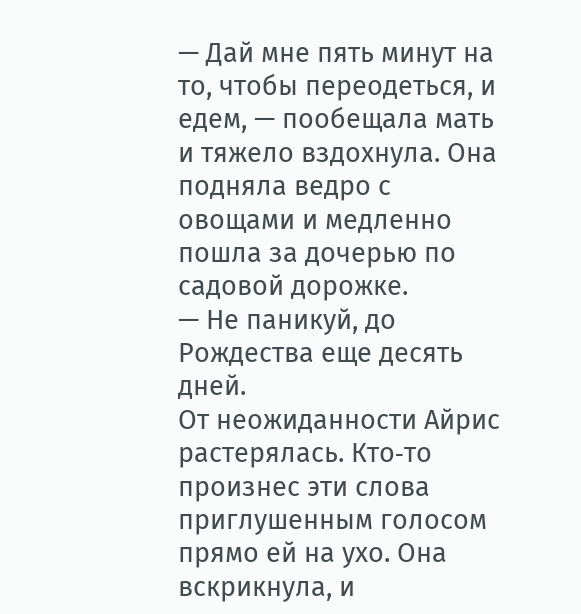— Дай мне пять минут на то, чтобы переодеться, и едем, — пообещала мать и тяжело вздохнула. Она подняла ведро с овощами и медленно пошла за дочерью по садовой дорожке.
— Не паникуй, до Рождества еще десять дней.
От неожиданности Айрис растерялась. Кто‑то произнес эти слова приглушенным голосом прямо ей на ухо. Она вскрикнула, и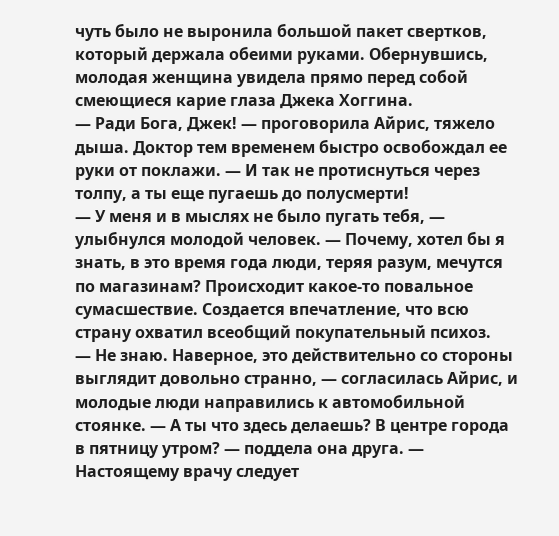чуть было не выронила большой пакет свертков, который держала обеими руками. Обернувшись, молодая женщина увидела прямо перед собой смеющиеся карие глаза Джека Хоггина.
— Ради Бога, Джек! — проговорила Айрис, тяжело дыша. Доктор тем временем быстро освобождал ее руки от поклажи. — И так не протиснуться через толпу, а ты еще пугаешь до полусмерти!
— У меня и в мыслях не было пугать тебя, — улыбнулся молодой человек. — Почему, хотел бы я знать, в это время года люди, теряя разум, мечутся по магазинам? Происходит какое‑то повальное сумасшествие. Создается впечатление, что всю страну охватил всеобщий покупательный психоз.
— Не знаю. Наверное, это действительно со стороны выглядит довольно странно, — согласилась Айрис, и молодые люди направились к автомобильной стоянке. — А ты что здесь делаешь? В центре города в пятницу утром? — поддела она друга. — Настоящему врачу следует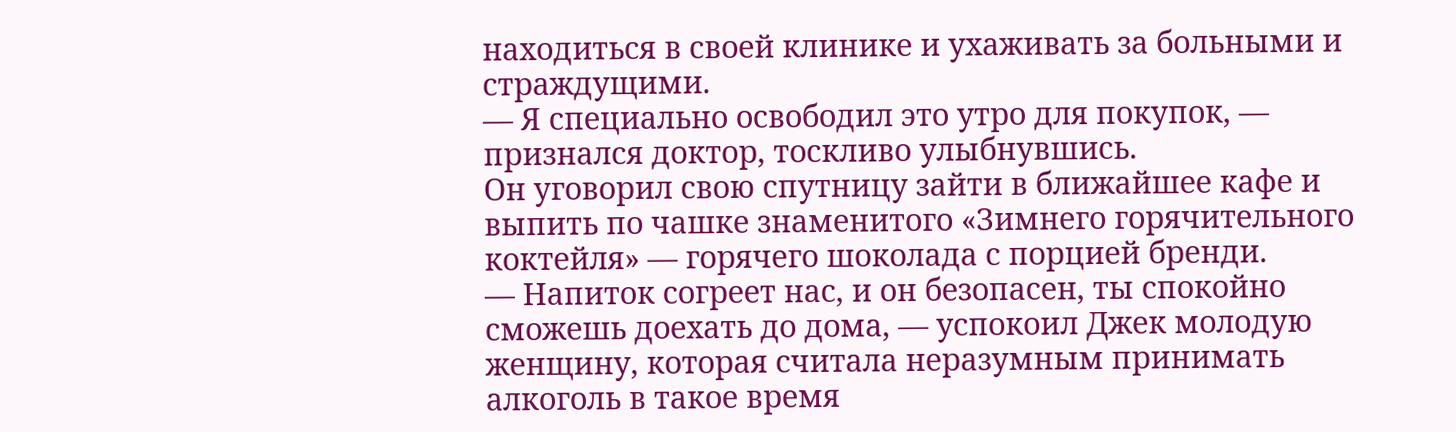находиться в своей клинике и ухаживать за больными и страждущими.
— Я специально освободил это утро для покупок, — признался доктор, тоскливо улыбнувшись.
Он уговорил свою спутницу зайти в ближайшее кафе и выпить по чашке знаменитого «Зимнего горячительного коктейля» — горячего шоколада с порцией бренди.
— Напиток согреет нас, и он безопасен, ты спокойно сможешь доехать до дома, — успокоил Джек молодую женщину, которая считала неразумным принимать алкоголь в такое время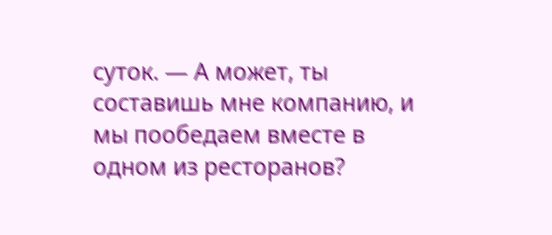суток. — А может, ты составишь мне компанию, и мы пообедаем вместе в одном из ресторанов?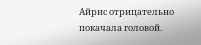Айрис отрицательно покачала головой.